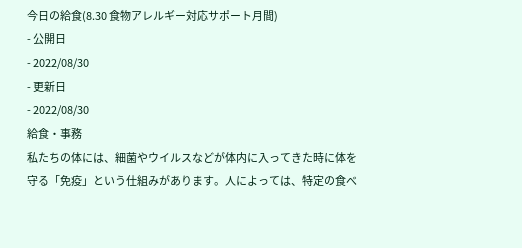今日の給食(8.30 食物アレルギー対応サポート月間)
- 公開日
- 2022/08/30
- 更新日
- 2022/08/30
給食・事務
私たちの体には、細菌やウイルスなどが体内に入ってきた時に体を守る「免疫」という仕組みがあります。人によっては、特定の食べ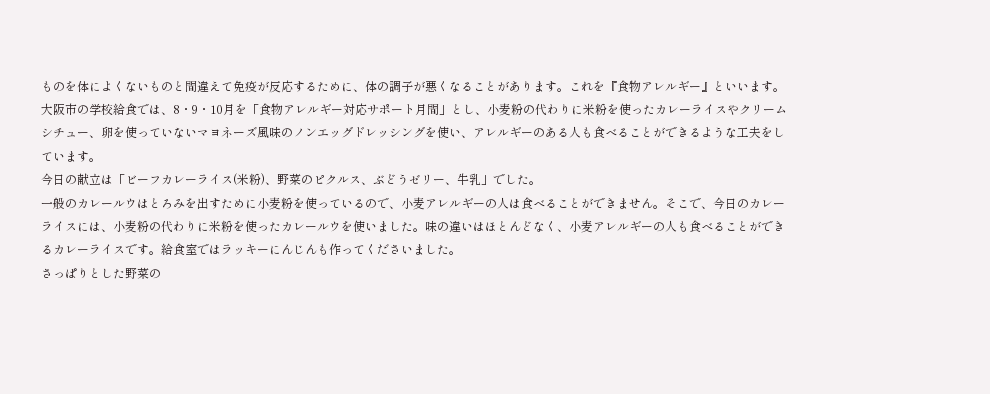ものを体によくないものと間違えて免疫が反応するために、体の調子が悪くなることがあります。これを『食物アレルギー』といいます。
大阪市の学校給食では、8・9・10月を「食物アレルギー対応サポート月間」とし、小麦粉の代わりに米粉を使ったカレーライスやクリームシチュー、卵を使っていないマヨネーズ風味のノンエッグドレッシングを使い、アレルギーのある人も食べることができるような工夫をしています。
今日の献立は「ビーフカレーライス(米粉)、野菜のピクルス、ぶどうゼリー、牛乳」でした。
一般のカレールウはとろみを出すために小麦粉を使っているので、小麦アレルギーの人は食べることができません。そこで、今日のカレーライスには、小麦粉の代わりに米粉を使ったカレールウを使いました。味の違いはほとんどなく、小麦アレルギーの人も食べることができるカレーライスです。給食室ではラッキーにんじんも作ってくださいました。
さっぱりとした野菜の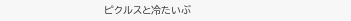ピクルスと冷たいぶ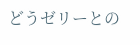どうゼリーとの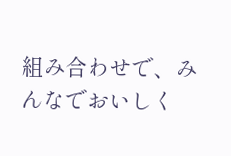組み合わせで、みんなでおいしく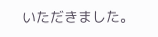いただきました。